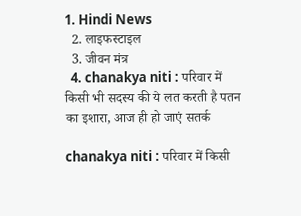1. Hindi News
  2. लाइफस्टाइल
  3. जीवन मंत्र
  4. chanakya niti : परिवार में किसी भी सदस्य की ये लत करती है पतन का इशारा, आज ही हो जाएं सतर्क

chanakya niti : परिवार में किसी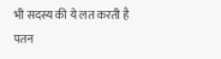भी सदस्य की ये लत करती है पतन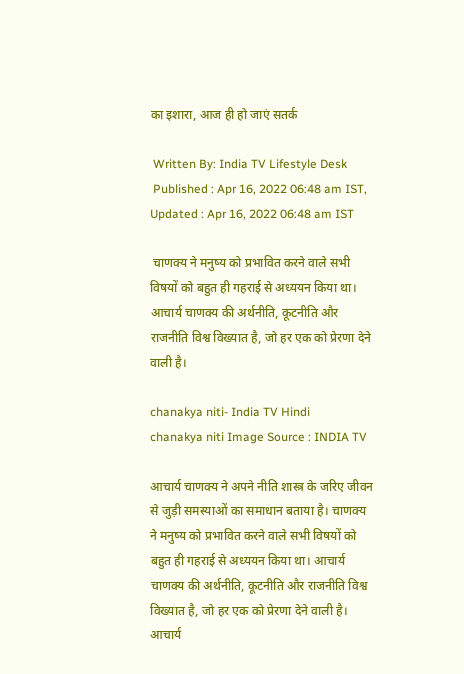का इशारा, आज ही हो जाएं सतर्क

 Written By: India TV Lifestyle Desk
 Published : Apr 16, 2022 06:48 am IST,  Updated : Apr 16, 2022 06:48 am IST

 चाणक्य ने मनुष्य को प्रभावित करने वाले सभी विषयों को बहुत ही गहराई से अध्ययन किया था। आचार्य चाणक्य की अर्थनीति, कूटनीति और राजनीति विश्व विख्यात है, जो हर एक को प्रेरणा देने वाली है।

chanakya niti- India TV Hindi
chanakya niti Image Source : INDIA TV

आचार्य चाणक्य ने अपने नीति शास्त्र के जरिए जीवन से जुड़ी समस्याओं का समाधान बताया है। चाणक्य ने मनुष्य को प्रभावित करने वाले सभी विषयों को बहुत ही गहराई से अध्ययन किया था। आचार्य चाणक्य की अर्थनीति, कूटनीति और राजनीति विश्व विख्यात है, जो हर एक को प्रेरणा देने वाली है। आचार्य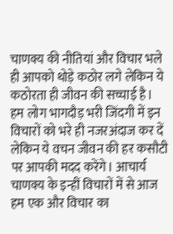चाणक्य की नीतियां और विचार भले ही आपको थोड़े कठोर लगे लेकिन ये कठोरता ही जीवन की सच्चाई है। हम लोग भागदौड़ भरी जिंदगी में इन विचारों को भरे ही नजरअंदाज कर दें लेकिन ये वचन जीवन की हर कसौटी पर आपकी मदद करेंगे। आचार्य चाणक्य के इन्हीं विचारों में से आज हम एक और विचार का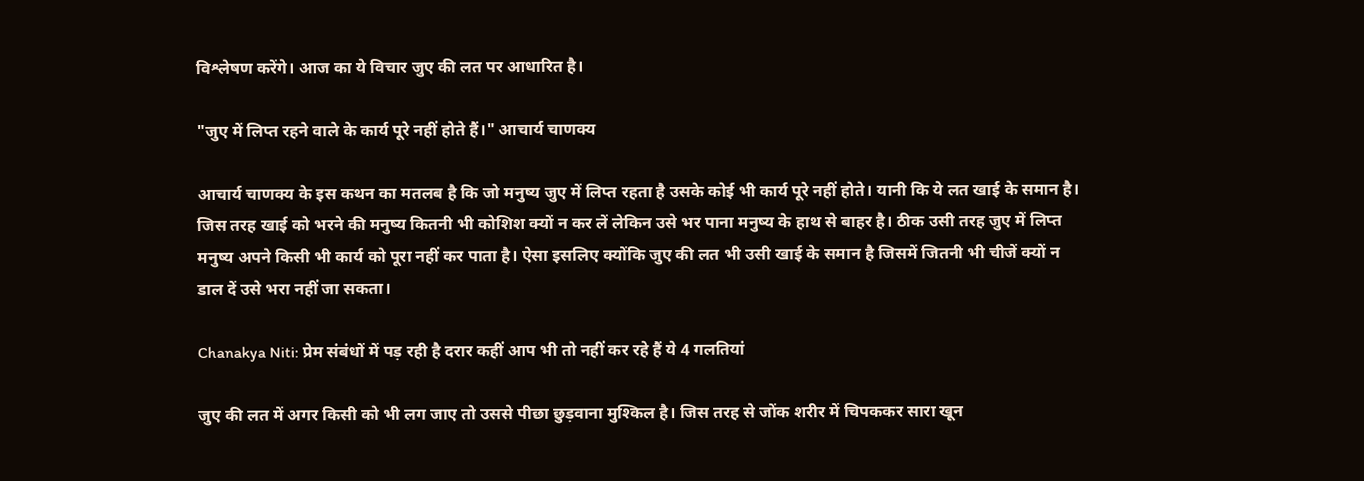विश्लेषण करेंगे। आज का ये विचार जुए की लत पर आधारित है।

"जुए में लिप्त रहने वाले के कार्य पूरे नहीं होते हैं।" आचार्य चाणक्य

आचार्य चाणक्य के इस कथन का मतलब है कि जो मनुष्य जुए में लिप्त रहता है उसके कोई भी कार्य पूरे नहीं होते। यानी कि ये लत खाई के समान है। जिस तरह खाई को भरने की मनुष्य कितनी भी कोशिश क्यों न कर लें लेकिन उसे भर पाना मनुष्य के हाथ से बाहर है। ठीक उसी तरह जुए में लिप्त मनुष्य अपने किसी भी कार्य को पूरा नहीं कर पाता है। ऐसा इसलिए क्योंकि जुए की लत भी उसी खाई के समान है जिसमें जितनी भी चीजें क्यों न डाल दें उसे भरा नहीं जा सकता।

Chanakya Niti: प्रेम संबंधों में पड़ रही है दरार कहीं आप भी तो नहीं कर रहे हैं ये 4 गलतियां

जुए की लत में अगर किसी को भी लग जाए तो उससे पीछा छुड़वाना मुश्किल है। जिस तरह से जोंक शरीर में चिपककर सारा खून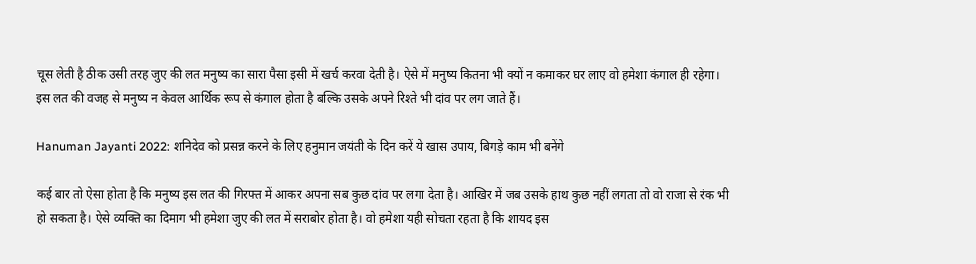चूस लेती है ठीक उसी तरह जुए की लत मनुष्य का सारा पैसा इसी में खर्च करवा देती है। ऐसे में मनुष्य कितना भी क्यों न कमाकर घर लाए वो हमेशा कंगाल ही रहेगा। इस लत की वजह से मनुष्य न केवल आर्थिक रूप से कंगाल होता है बल्कि उसके अपने रिश्ते भी दांव पर लग जाते हैं।

Hanuman Jayanti 2022: शनिदेव को प्रसन्न करने के लिए हनुमान जयंती के दिन करें ये खास उपाय, बिगड़े काम भी बनेंगे

कई बार तो ऐसा होता है कि मनुष्य इस लत की गिरफ्त में आकर अपना सब कुछ दांव पर लगा देता है। आखिर में जब उसके हाथ कुछ नहीं लगता तो वो राजा से रंक भी हो सकता है। ऐसे व्यक्ति का दिमाग भी हमेशा जुए की लत में सराबोर होता है। वो हमेशा यही सोचता रहता है कि शायद इस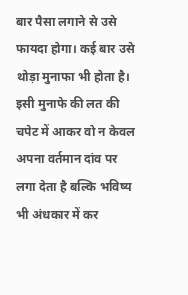बार पैसा लगाने से उसे फायदा होगा। कई बार उसे थोड़ा मुनाफा भी होता है। इसी मुनाफे की लत की चपेट में आकर वो न केवल अपना वर्तमान दांव पर लगा देता है बल्कि भविष्य भी अंधकार में कर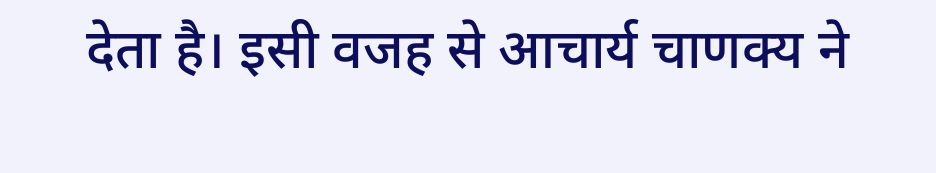देता है। इसी वजह से आचार्य चाणक्य ने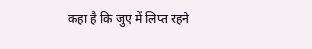कहा है कि जुए में लिप्त रहने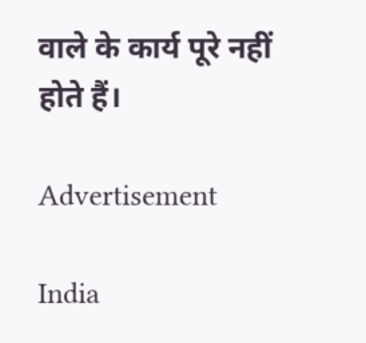वाले के कार्य पूरे नहीं होते हैं।

Advertisement

India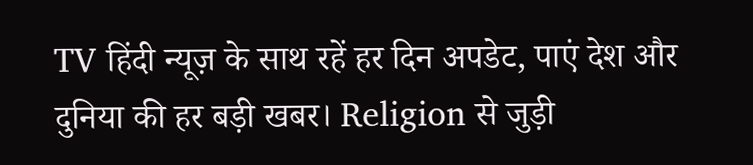TV हिंदी न्यूज़ के साथ रहें हर दिन अपडेट, पाएं देश और दुनिया की हर बड़ी खबर। Religion से जुड़ी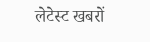लेटेस्ट खबरों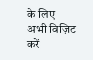के लिए अभी विज़िट करें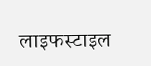लाइफस्टाइल